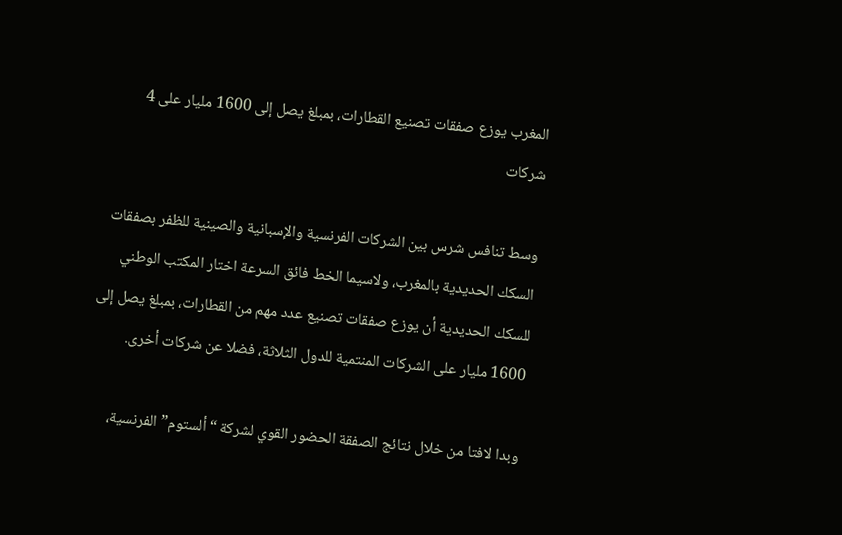المغرب يوزع صفقات تصنيع القطارات، بمبلغ يصل إلى 1600 مليار على 4 شركات

وسط تنافس شرس بين الشركات الفرنسية والإسبانية والصينية للظفر بصفقات السكك الحديدية بالمغرب، ولاسيما الخط فائق السرعة اختار المكتب الوطني للسكك الحديدية أن يوزع صفقات تصنيع عدد مهم من القطارات، بمبلغ يصل إلى 1600 مليار على الشركات المنتمية للدول الثلاثة، فضلا عن شركات أخرى.

وبدا لافتا من خلال نتائج الصفقة الحضور القوي لشركة “ألستوم” الفرنسية،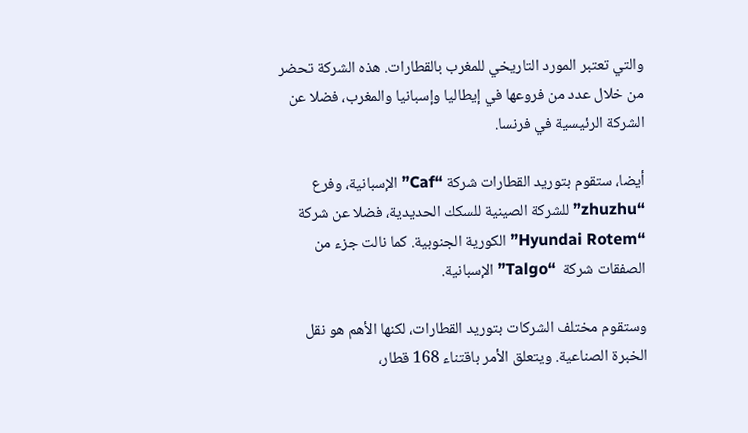والتي تعتبر المورد التاريخي للمغرب بالقطارات. هذه الشركة تحضر من خلال عدد من فروعها في إيطاليا وإسبانيا والمغرب، فضلا عن الشركة الرئيسية في فرنسا.

أيضا، ستقوم بتوريد القطارات شركة “Caf” الإسبانية، وفرع “zhuzhu” للشركة الصينية للسكك الحديدية، فضلا عن شركة “Hyundai Rotem” الكورية الجنوبية. كما نالت جزء من الصفقات شركة  “Talgo” الإسبانية.

وستقوم مختلف الشركات بتوريد القطارات، لكنها الأهم هو نقل الخبرة الصناعية. ويتعلق الأمر باقتناء 168 قطار،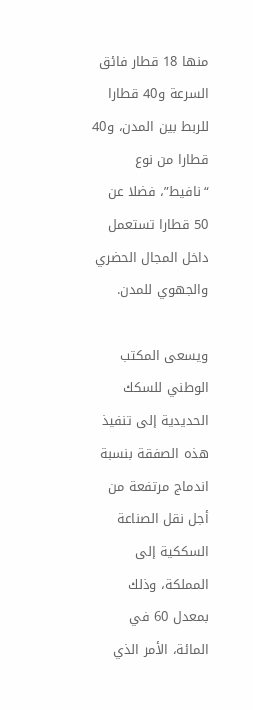منها 18 قطار فائق السرعة و40 قطارا للربط بين المدن، و40 قطارا من نوع “نافيط”، فضلا عن 50 قطارا تستعمل داخل المجال الحضري والجهوي للمدن.

ويسعى المكتب الوطني للسكك الحديدية إلى تنفيذ هذه الصفقة بنسبة اندماج مرتفعة من أجل نقل الصناعة السككية إلى المملكة، وذلك بمعدل 60 في المائة، الأمر الذي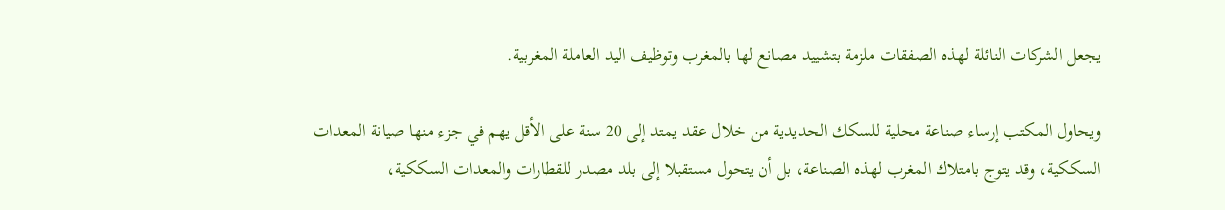يجعل الشركات النائلة لهذه الصفقات ملزمة بتشييد مصانع لها بالمغرب وتوظيف اليد العاملة المغربية.

ويحاول المكتب إرساء صناعة محلية للسكك الحديدية من خلال عقد يمتد إلى 20 سنة على الأقل يهم في جزء منها صيانة المعدات السككية، وقد يتوج بامتلاك المغرب لهذه الصناعة، بل أن يتحول مستقبلا إلى بلد مصدر للقطارات والمعدات السككية،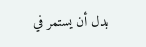بدل أن يستمر في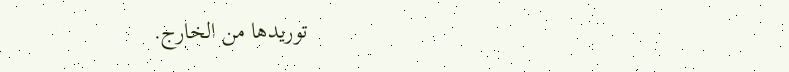توريدها من الخارج.